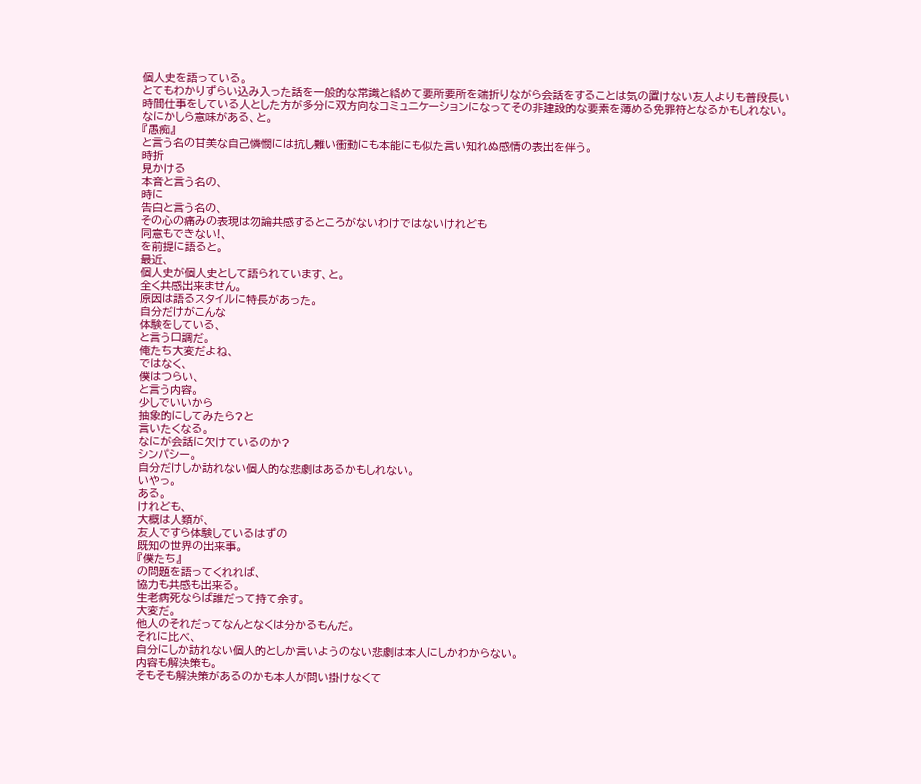個人史を語っている。
とてもわかりずらい込み入った話を一般的な常識と絡めて要所要所を端折りながら会話をすることは気の置けない友人よりも普段長い時間仕事をしている人とした方が多分に双方向なコミュニケーションになってその非建設的な要素を薄める免罪符となるかもしれない。
なにかしら意味がある、と。
『愚痴』
と言う名の甘美な自己憐憫には抗し難い衝動にも本能にも似た言い知れぬ感情の表出を伴う。
時折
見かける
本音と言う名の、
時に
告白と言う名の、
その心の痛みの表現は勿論共感するところがないわけではないけれども
同意もできない!、
を前提に語ると。
最近、
個人史が個人史として語られています、と。
全く共感出来ません。
原因は語るスタイルに特長があった。
自分だけがこんな
体験をしている、
と言う口調だ。
俺たち大変だよね、
ではなく、
僕はつらい、
と言う内容。
少しでいいから
抽象的にしてみたら?と
言いたくなる。
なにが会話に欠けているのか?
シンパシー。
自分だけしか訪れない個人的な悲劇はあるかもしれない。
いやっ。
ある。
けれども、
大概は人類が、
友人ですら体験しているはずの
既知の世界の出来事。
『僕たち』
の問題を語ってくれれば、
協力も共感も出来る。
生老病死ならば誰だって持て余す。
大変だ。
他人のそれだってなんとなくは分かるもんだ。
それに比べ、
自分にしか訪れない個人的としか言いようのない悲劇は本人にしかわからない。
内容も解決策も。
そもそも解決策があるのかも本人が問い掛けなくて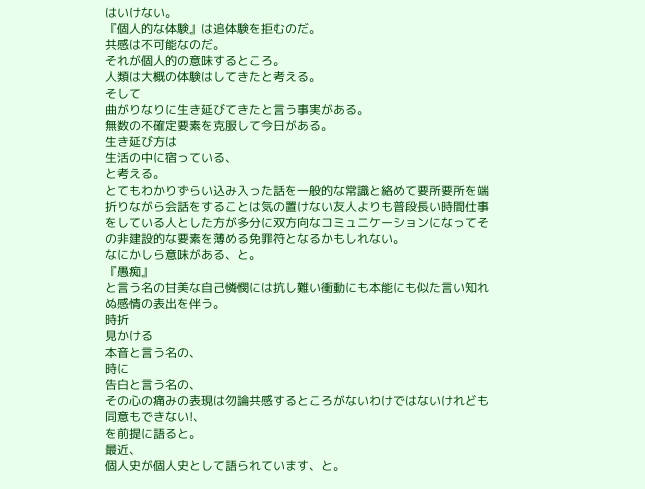はいけない。
『個人的な体験』は追体験を拒むのだ。
共感は不可能なのだ。
それが個人的の意味するところ。
人類は大概の体験はしてきたと考える。
そして
曲がりなりに生き延びてきたと言う事実がある。
無数の不確定要素を克服して今日がある。
生き延び方は
生活の中に宿っている、
と考える。
とてもわかりずらい込み入った話を一般的な常識と絡めて要所要所を端折りながら会話をすることは気の置けない友人よりも普段長い時間仕事をしている人とした方が多分に双方向なコミュニケーションになってその非建設的な要素を薄める免罪符となるかもしれない。
なにかしら意味がある、と。
『愚痴』
と言う名の甘美な自己憐憫には抗し難い衝動にも本能にも似た言い知れぬ感情の表出を伴う。
時折
見かける
本音と言う名の、
時に
告白と言う名の、
その心の痛みの表現は勿論共感するところがないわけではないけれども
同意もできない!、
を前提に語ると。
最近、
個人史が個人史として語られています、と。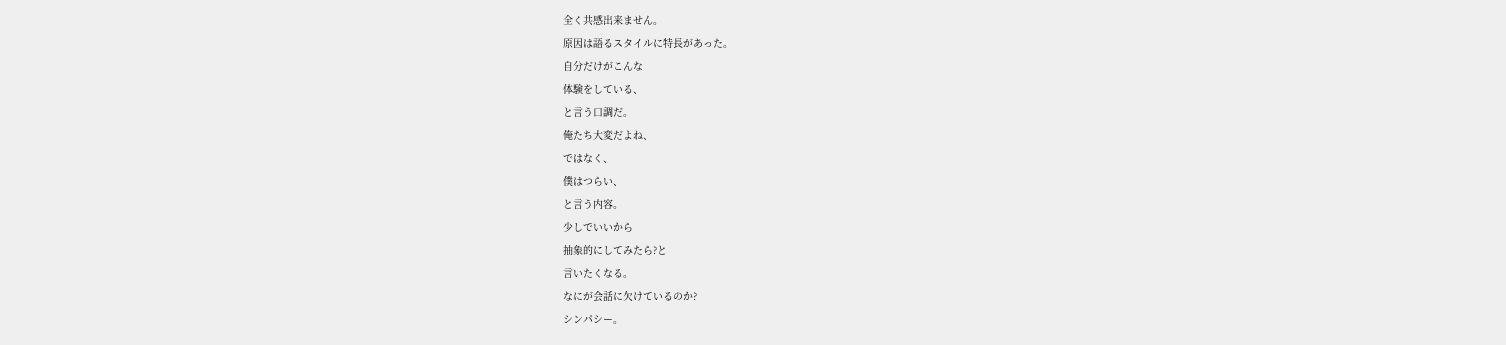全く共感出来ません。
原因は語るスタイルに特長があった。
自分だけがこんな
体験をしている、
と言う口調だ。
俺たち大変だよね、
ではなく、
僕はつらい、
と言う内容。
少しでいいから
抽象的にしてみたら?と
言いたくなる。
なにが会話に欠けているのか?
シンパシー。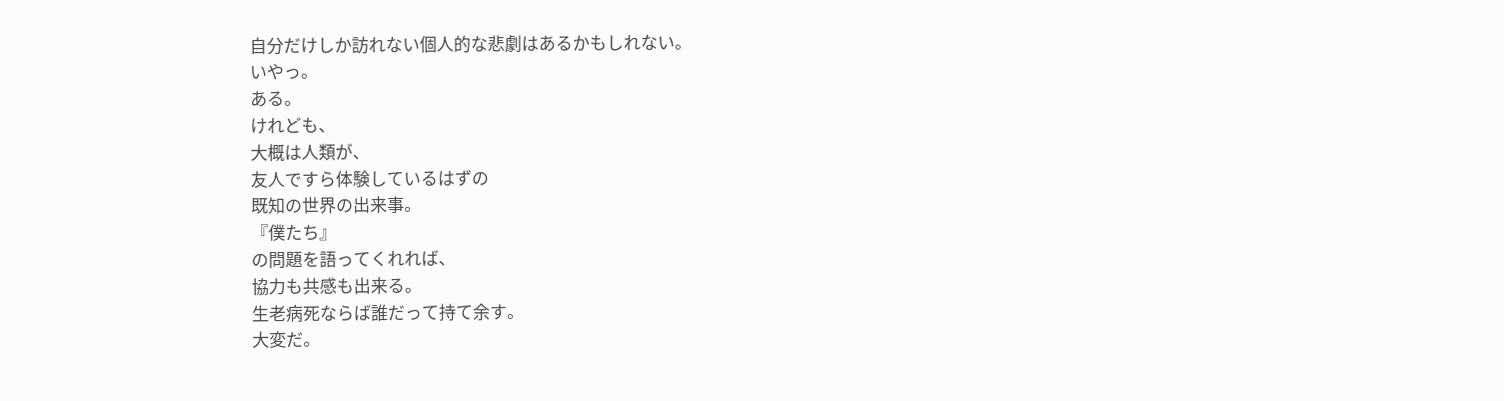自分だけしか訪れない個人的な悲劇はあるかもしれない。
いやっ。
ある。
けれども、
大概は人類が、
友人ですら体験しているはずの
既知の世界の出来事。
『僕たち』
の問題を語ってくれれば、
協力も共感も出来る。
生老病死ならば誰だって持て余す。
大変だ。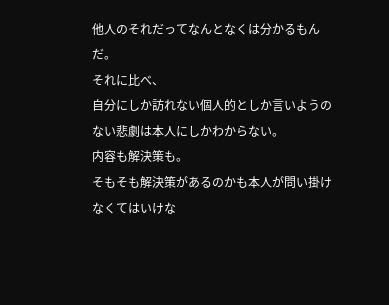他人のそれだってなんとなくは分かるもんだ。
それに比べ、
自分にしか訪れない個人的としか言いようのない悲劇は本人にしかわからない。
内容も解決策も。
そもそも解決策があるのかも本人が問い掛けなくてはいけな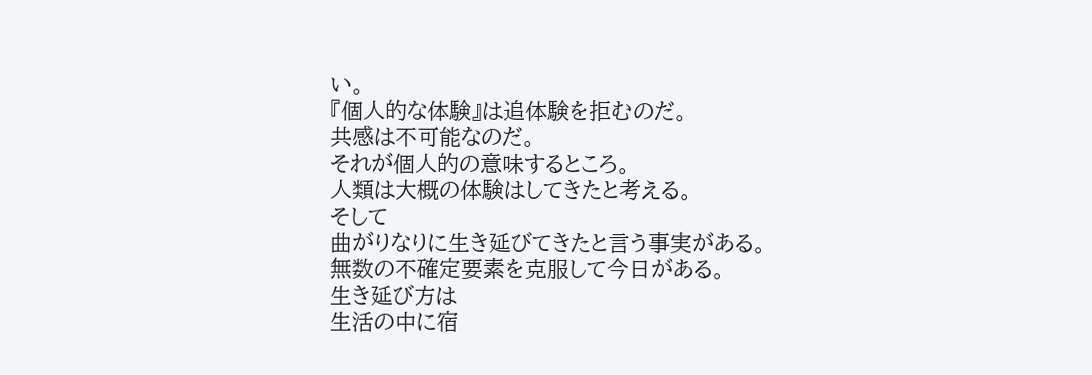い。
『個人的な体験』は追体験を拒むのだ。
共感は不可能なのだ。
それが個人的の意味するところ。
人類は大概の体験はしてきたと考える。
そして
曲がりなりに生き延びてきたと言う事実がある。
無数の不確定要素を克服して今日がある。
生き延び方は
生活の中に宿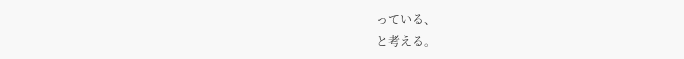っている、
と考える。